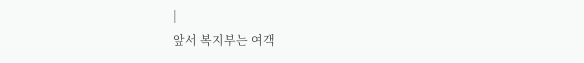|
앞서 복지부는 여객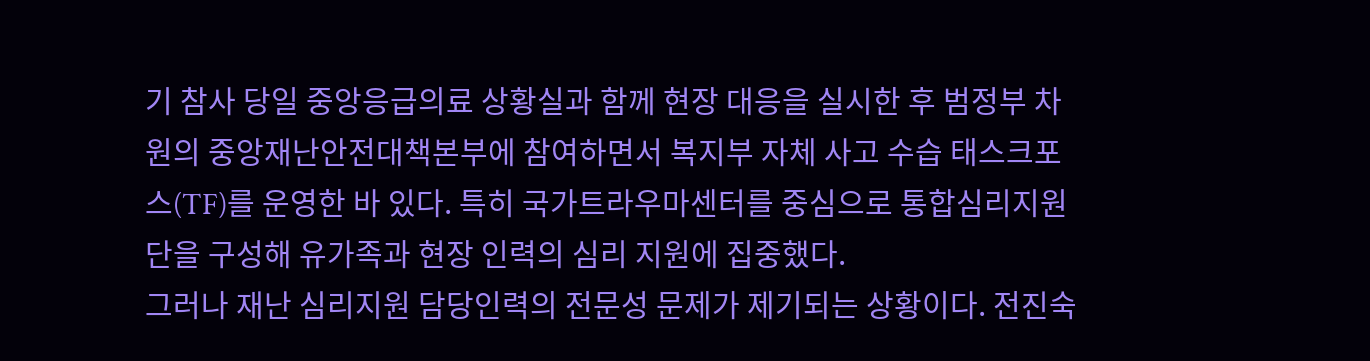기 참사 당일 중앙응급의료 상황실과 함께 현장 대응을 실시한 후 범정부 차원의 중앙재난안전대책본부에 참여하면서 복지부 자체 사고 수습 태스크포스(TF)를 운영한 바 있다. 특히 국가트라우마센터를 중심으로 통합심리지원단을 구성해 유가족과 현장 인력의 심리 지원에 집중했다.
그러나 재난 심리지원 담당인력의 전문성 문제가 제기되는 상황이다. 전진숙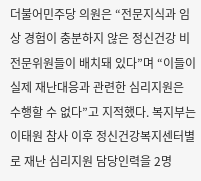더불어민주당 의원은 “전문지식과 임상 경험이 충분하지 않은 정신건강 비전문위원들이 배치돼 있다”며 “이들이 실제 재난대응과 관련한 심리지원은 수행할 수 없다”고 지적했다. 복지부는 이태원 참사 이후 정신건강복지센터별로 재난 심리지원 담당인력을 2명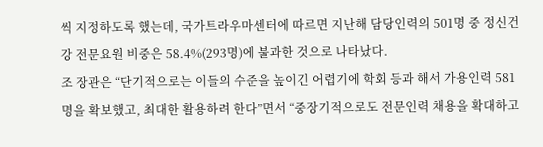씩 지정하도록 했는데, 국가트라우마센터에 따르면 지난해 담당인력의 501명 중 정신건강 전문요원 비중은 58.4%(293명)에 불과한 것으로 나타났다.
조 장관은 “단기적으로는 이들의 수준을 높이긴 어렵기에 학회 등과 해서 가용인력 581명을 확보했고, 최대한 활용하려 한다”면서 “중장기적으로도 전문인력 채용을 확대하고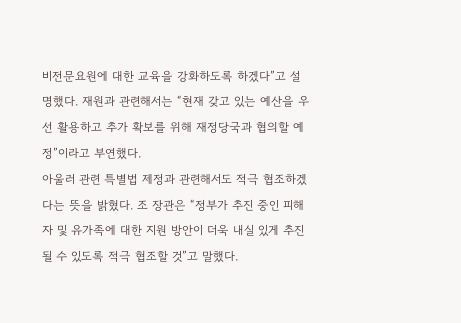비전문요원에 대한 교육을 강화하도록 하겠다”고 설명했다. 재원과 관련해서는 “현재 갖고 있는 예산을 우선 활용하고 추가 확보를 위해 재정당국과 협의할 예정”이라고 부연했다.
아울러 관련 특별법 제정과 관련해서도 적극 협조하겠다는 뜻을 밝혔다. 조 장관은 “정부가 추진 중인 피해자 및 유가족에 대한 지원 방안이 더욱 내실 있게 추진될 수 있도록 적극 협조할 것”고 말했다.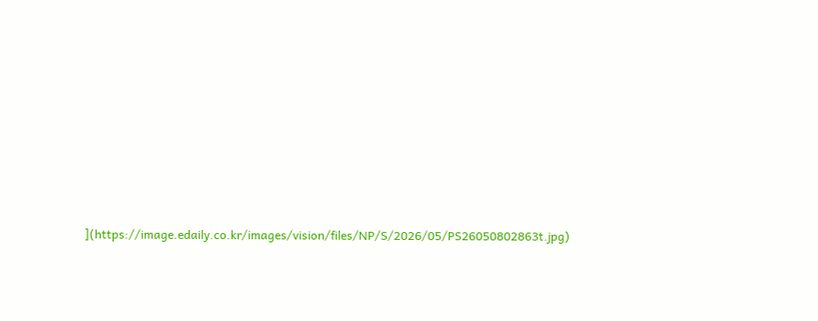](https://image.edaily.co.kr/images/vision/files/NP/S/2026/05/PS26050802863t.jpg)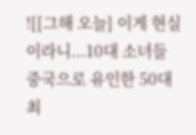![[그해 오늘] 이게 현실이라니...10대 소녀들 중국으로 유인한 50대 최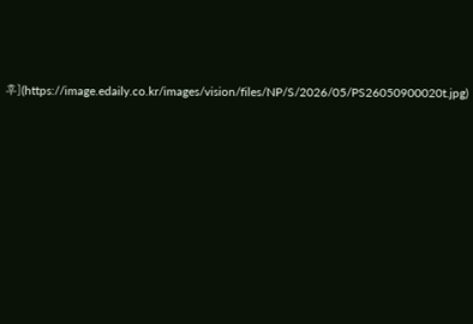후](https://image.edaily.co.kr/images/vision/files/NP/S/2026/05/PS26050900020t.jpg)